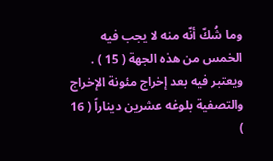وما شُكّ أنّه منه لا يجب فيه الخمس من هذه الجهة ( 15 ) . ويعتبر فيه بعد إخراج مئونة الإخراج والتصفية بلوغه عشرين ديناراً ( 16 )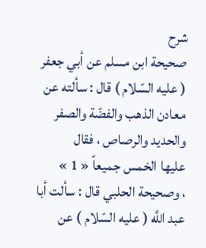شرح
صحيحة ابن مسلم عن أبي جعفر ( عليه السّلام ) قال : سألته عن معادن الذهب والفضّة والصفر والحديد والرصاص ، فقال
عليها الخمس جميعاً « 1 »
، وصحيحة الحلبي قال : سألت أبا عبد اللَّه ( عليه السّلام ) عن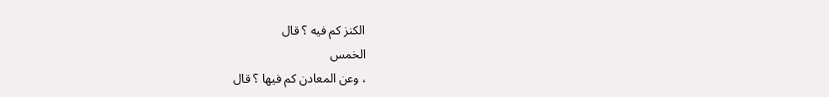الكنز كم فيه ؟ قال
الخمس
، وعن المعادن كم فيها ؟ قال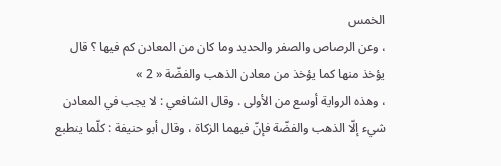الخمس
، وعن الرصاص والصفر والحديد وما كان من المعادن كم فيها ؟ قال
يؤخذ منها كما يؤخذ من معادن الذهب والفضّة « 2 »
، وهذه الرواية أوسع من الأولى . وقال الشافعي : لا يجب في المعادن شيء إلّا الذهب والفضّة فإنّ فيهما الزكاة ، وقال أبو حنيفة : كلّما ينطبع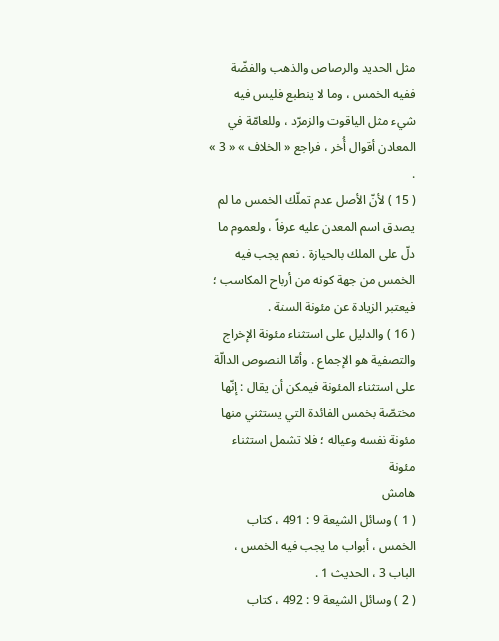مثل الحديد والرصاص والذهب والفضّة ففيه الخمس ، وما لا ينطبع فليس فيه شيء مثل الياقوت والزمرّد ، وللعامّة في المعادن أقوال أُخر ، فراجع « الخلاف » « 3 » .
( 15 ) لأنّ الأصل عدم تملّك الخمس ما لم يصدق اسم المعدن عليه عرفاً ، ولعموم ما دلّ على الملك بالحيازة . نعم يجب فيه الخمس من جهة كونه من أرباح المكاسب ؛ فيعتبر الزيادة عن مئونة السنة .
( 16 ) والدليل على استثناء مئونة الإخراج والتصفية هو الإجماع . وأمّا النصوص الدالّة على استثناء المئونة فيمكن أن يقال : إنّها مختصّة بخمس الفائدة التي يستثني منها مئونة نفسه وعياله ؛ فلا تشمل استثناء مئونة
هامش
( 1 ) وسائل الشيعة 9 : 491 ، كتاب الخمس ، أبواب ما يجب فيه الخمس ، الباب 3 ، الحديث 1 .
( 2 ) وسائل الشيعة 9 : 492 ، كتاب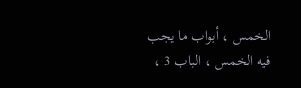الخمس ، أبواب ما يجب فيه الخمس ، الباب 3 ،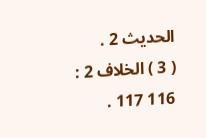الحديث 2 .
( 3 ) الخلاف 2 : 116 117 .